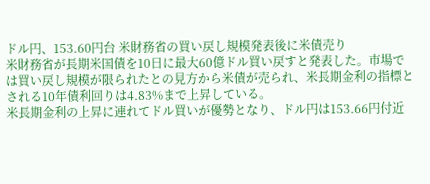ドル円、153.60円台 米財務省の買い戻し規模発表後に米債売り
米財務省が長期米国債を10日に最大60億ドル買い戻すと発表した。市場では買い戻し規模が限られたとの見方から米債が売られ、米長期金利の指標とされる10年債利回りは4.83%まで上昇している。
米長期金利の上昇に連れてドル買いが優勢となり、ドル円は153.66円付近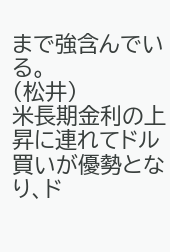まで強含んでいる。
(松井)
米長期金利の上昇に連れてドル買いが優勢となり、ド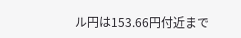ル円は153.66円付近まで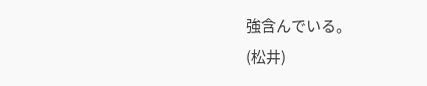強含んでいる。
(松井)